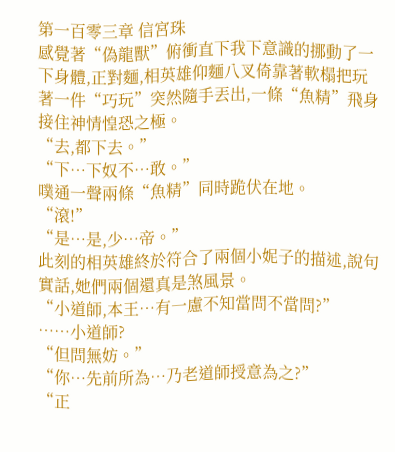第一百零三章 信宮珠
感覺著“偽龍獸”俯衝直下我下意識的挪動了一下身體,正對麵,相英雄仰麵八叉倚靠著軟榻把玩著一件“巧玩”突然隨手丟出,一條“魚精”飛身接住神情惶恐之極。
“去,都下去。”
“下…下奴不…敢。”
噗通一聲兩條“魚精”同時跪伏在地。
“滾!”
“是…是,少…帝。”
此刻的相英雄終於符合了兩個小妮子的描述,說句實話,她們兩個還真是煞風景。
“小道師,本王…有一慮不知當問不當問?”
……小道師?
“但問無妨。”
“你…先前所為…乃老道師授意為之?”
“正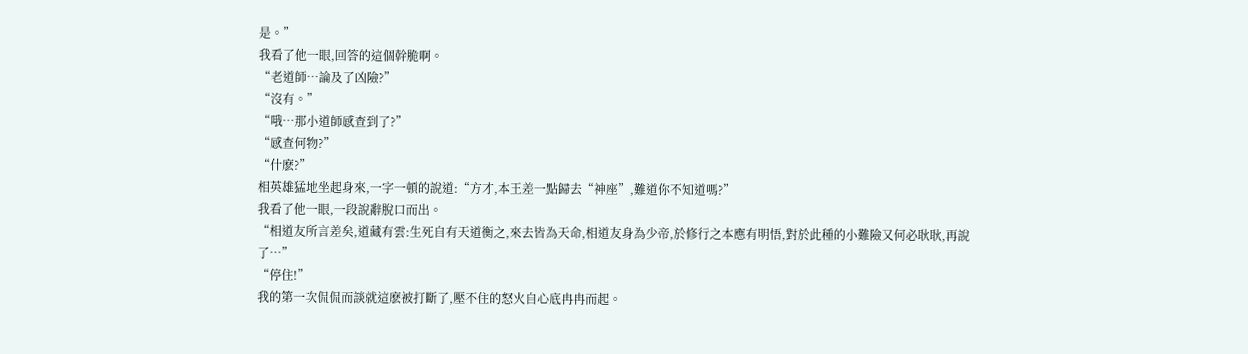是。”
我看了他一眼,回答的這個幹脆啊。
“老道師…論及了凶險?”
“沒有。”
“哦…那小道師感查到了?”
“感查何物?”
“什麽?”
相英雄猛地坐起身來,一字一頓的說道:“方才,本王差一點歸去“神座”,難道你不知道嗎?”
我看了他一眼,一段說辭脫口而出。
“相道友所言差矣,道藏有雲:生死自有天道衡之,來去皆為天命,相道友身為少帝,於修行之本應有明悟,對於此種的小難險又何必耿耿,再說了…”
“停住!”
我的第一次侃侃而談就這麽被打斷了,壓不住的怒火自心底冉冉而起。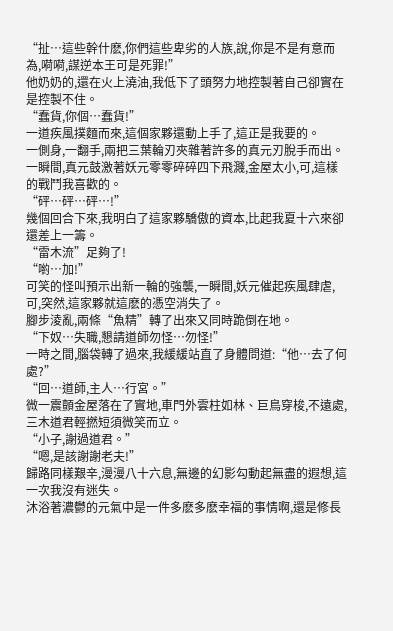“扯…這些幹什麽,你們這些卑劣的人族,說,你是不是有意而為,嗬嗬,謀逆本王可是死罪!”
他奶奶的,還在火上澆油,我低下了頭努力地控製著自己卻實在是控製不住。
“蠢貨,你個…蠢貨!”
一道疾風撲麵而來,這個家夥還動上手了,這正是我要的。
一側身,一翻手,兩把三葉輪刃夾雜著許多的真元刃脫手而出。
一瞬間,真元鼓激著妖元零零碎碎四下飛濺,金屋太小,可,這樣的戰鬥我喜歡的。
“砰…砰…砰…!”
幾個回合下來,我明白了這家夥驕傲的資本,比起我夏十六來卻還差上一籌。
“雷木流”足夠了!
“喲…加!”
可笑的怪叫預示出新一輪的強襲,一瞬間,妖元催起疾風肆虐,可,突然,這家夥就這麽的憑空消失了。
腳步淩亂,兩條“魚精”轉了出來又同時跪倒在地。
“下奴…失職,懇請道師勿怪…勿怪!”
一時之間,腦袋轉了過來,我緩緩站直了身體問道:“他…去了何處?”
“回…道師,主人…行宮。”
微一震顫金屋落在了實地,車門外雲柱如林、巨鳥穿梭,不遠處,三木道君輕撚短須微笑而立。
“小子,謝過道君。”
“嗯,是該謝謝老夫!”
歸路同樣艱辛,漫漫八十六息,無邊的幻影勾動起無盡的遐想,這一次我沒有迷失。
沐浴著濃鬱的元氣中是一件多麽多麽幸福的事情啊,還是修長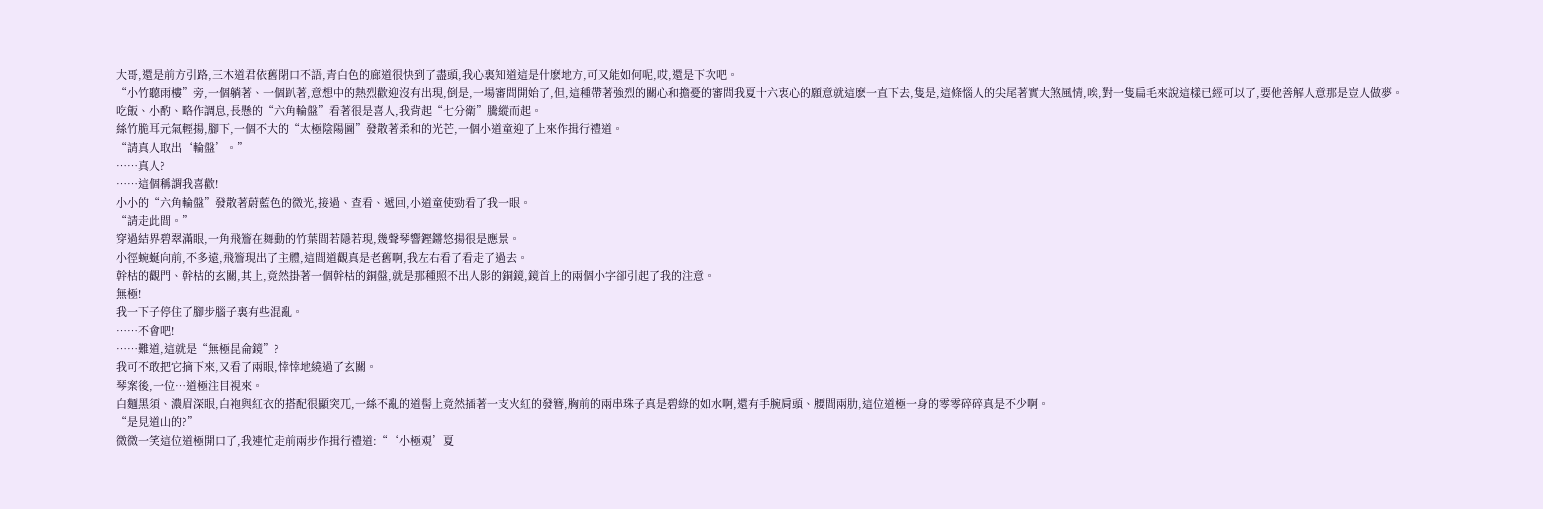大哥,還是前方引路,三木道君依舊閉口不語,青白色的廊道很快到了盡頭,我心裏知道這是什麽地方,可又能如何呢,哎,還是下次吧。
“小竹聽雨樓”旁,一個躺著、一個趴著,意想中的熱烈歡迎沒有出現,倒是,一場審問開始了,但,這種帶著強烈的關心和擔憂的審問我夏十六衷心的願意就這麽一直下去,隻是,這條惱人的尖尾著實大煞風情,唉,對一隻扁毛來說這樣已經可以了,要他善解人意那是豈人做夢。
吃飯、小酌、略作調息,長懸的“六角輪盤”看著很是喜人,我背起“七分衛”騰縱而起。
絲竹脆耳元氣輕揚,腳下,一個不大的“太極陰陽圖”發散著柔和的光芒,一個小道童迎了上來作揖行禮道。
“請真人取出‘輪盤’。”
……真人?
……這個稱謂我喜歡!
小小的“六角輪盤”發散著蔚藍色的微光,接過、查看、遞回,小道童使勁看了我一眼。
“請走此間。”
穿過結界碧翠滿眼,一角飛簷在舞動的竹葉間若隱若現,幾聲琴響鏗鏘悠揚很是應景。
小徑蜿蜒向前,不多遠,飛簷現出了主體,這間道觀真是老舊啊,我左右看了看走了過去。
幹枯的觀門、幹枯的玄關,其上,竟然掛著一個幹枯的銅盤,就是那種照不出人影的銅鏡,鏡首上的兩個小字卻引起了我的注意。
無極!
我一下子停住了腳步腦子裏有些混亂。
……不會吧!
……難道,這就是“無極昆侖鏡”?
我可不敢把它摘下來,又看了兩眼,悻悻地繞過了玄關。
琴案後,一位…道極注目視來。
白麵黑須、濃眉深眼,白袍與紅衣的搭配很顯突兀,一絲不亂的道髻上竟然插著一支火紅的發簪,胸前的兩串珠子真是碧綠的如水啊,還有手腕肩頭、腰間兩肋,這位道極一身的零零碎碎真是不少啊。
“是見道山的?”
微微一笑這位道極開口了,我連忙走前兩步作揖行禮道:“‘小極覌’夏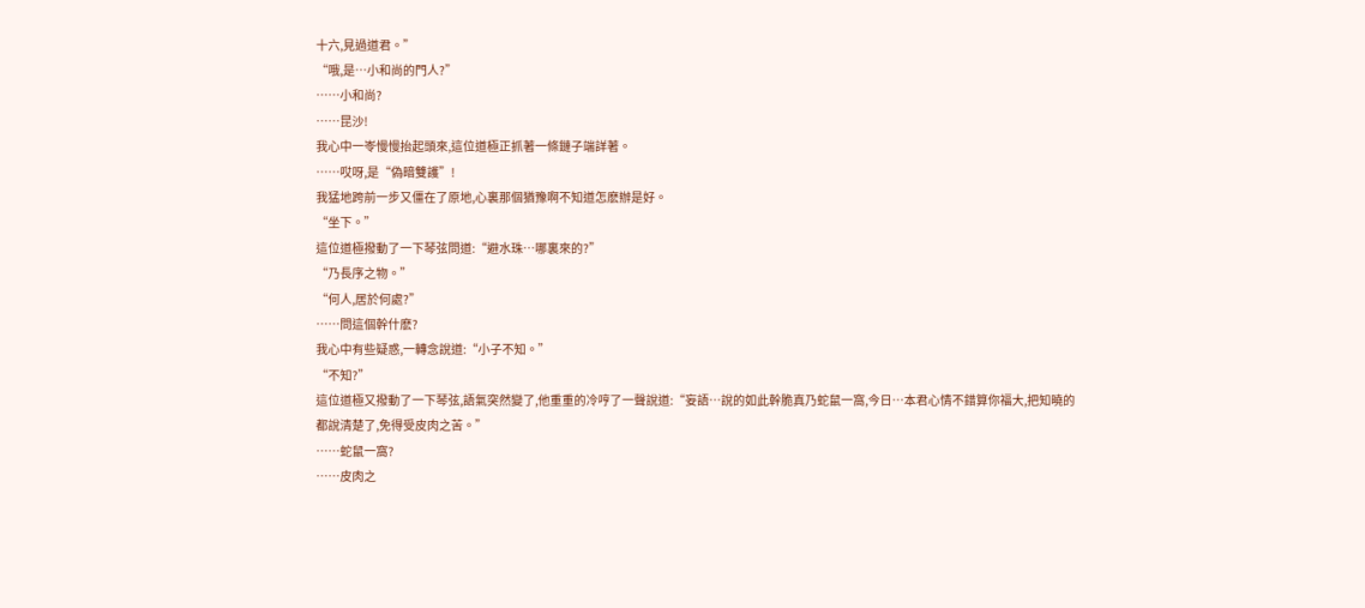十六,見過道君。”
“哦,是…小和尚的門人?”
……小和尚?
……昆沙!
我心中一岺慢慢抬起頭來,這位道極正抓著一條鏈子端詳著。
……哎呀,是“偽暗雙護”!
我猛地跨前一步又僵在了原地,心裏那個猶豫啊不知道怎麽辦是好。
“坐下。”
這位道極撥動了一下琴弦問道:“避水珠…哪裏來的?”
“乃長序之物。”
“何人,居於何處?”
……問這個幹什麽?
我心中有些疑惑,一轉念說道:“小子不知。”
“不知?”
這位道極又撥動了一下琴弦,語氣突然變了,他重重的冷哼了一聲說道:“妄語…說的如此幹脆真乃蛇鼠一窩,今日…本君心情不錯算你福大,把知曉的都說清楚了,免得受皮肉之苦。”
……蛇鼠一窩?
……皮肉之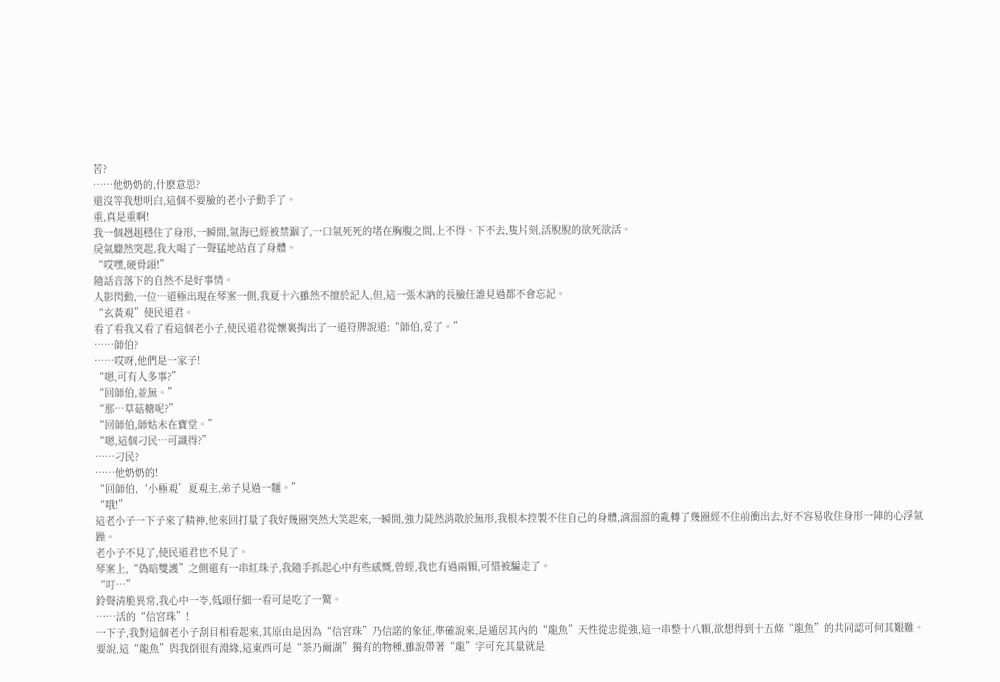苦?
……他奶奶的,什麽意思?
還沒等我想明白,這個不要臉的老小子動手了。
重,真是重啊!
我一個趔趄穩住了身形,一瞬間,氣海已經被禁錮了,一口氣死死的堵在胸腹之間,上不得、下不去,隻片刻,活脫脫的欲死欲活。
戾氣驟然突起,我大喝了一聲猛地站直了身體。
“哎嘿,硬骨頭!”
隨話音落下的自然不是好事情。
人影閃動,一位…道極出現在琴案一側,我夏十六雖然不擅於記人,但,這一張木訥的長臉任誰見過都不會忘記。
“玄黃覌”使民道君。
看了看我又看了看這個老小子,使民道君從懷裏掏出了一道符牌說道:“師伯,妥了。”
……師伯?
……哎呀,他們是一家子!
“嗯,可有人多事?”
“回師伯,並無。”
“那…草菇糖呢?”
“回師伯,師姑未在寶堂。”
“嗯,這個刁民…可識得?”
……刁民?
……他奶奶的!
“回師伯,‘小極覌’夏覌主,弟子見過一麵。”
“哦!”
這老小子一下子來了精神,他來回打量了我好幾圈突然大笑起來,一瞬間,強力陡然消散於無形,我根本控製不住自己的身體,滴溜溜的亂轉了幾圈經不住前衝出去,好不容易收住身形一陣的心浮氣躁。
老小子不見了,使民道君也不見了。
琴案上,“偽暗雙護”之側還有一串紅珠子,我隨手抓起心中有些感慨,曾經,我也有過兩顆,可惜被騙走了。
“叮…”
鈴聲清脆異常,我心中一岺,低頭仔細一看可是吃了一驚。
……活的“信宮珠”!
一下子,我對這個老小子刮目相看起來,其原由是因為“信宮珠”乃信諾的象征,準確說來,是遁居其內的“龍魚”天性從忠從強,這一串整十八顆,欲想得到十五條“龍魚”的共同認可何其艱難。
要說,這“龍魚”與我倒很有淵緣,這東西可是“茶乃爾湖”獨有的物種,雖說帶著“龍”字可充其量就是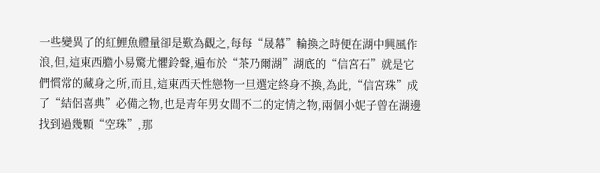一些變異了的紅鯉魚體量卻是歎為觀之,每每“晟幕”輪換之時便在湖中興風作浪,但,這東西膽小易驚尤懼鈴聲,遍布於“茶乃爾湖”湖底的“信宮石”就是它們慣常的藏身之所,而且,這東西天性戀物一旦選定終身不換,為此,“信宮珠”成了“結侶喜典”必備之物,也是青年男女間不二的定情之物,兩個小妮子曾在湖邊找到過幾顆“空珠”,那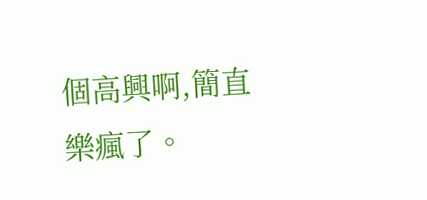個高興啊,簡直樂瘋了。